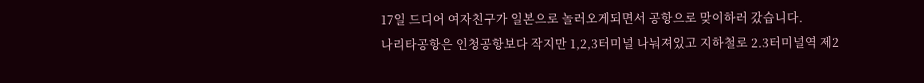17일 드디어 여자친구가 일본으로 놀러오게되면서 공항으로 맞이하러 갔습니다.
나리타공항은 인청공항보다 작지만 1,2,3터미널 나눠져있고 지하철로 2.3터미널역 제2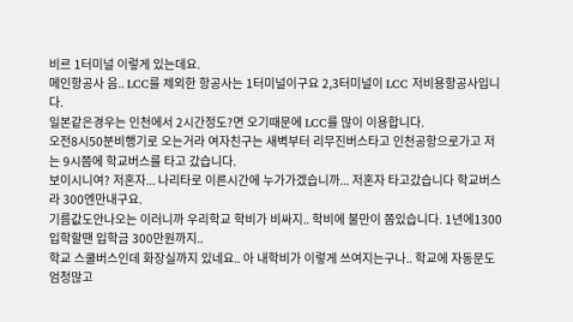비르 1터미널 이렇게 있는데요.
메인항공사 음.. LCC를 제외한 항공사는 1터미널이구요 2,3터미널이 LCC 저비용항공사입니다.
일본같은경우는 인천에서 2시간정도?면 오기때문에 LCC를 많이 이용합니다.
오전8시50분비행기로 오는거라 여자친구는 새벽부터 리무진버스타고 인천공항으로가고 저는 9시쯤에 학교버스를 타고 갔습니다.
보이시니여? 저혼자... 나리타로 이른시간에 누가가겠습니까... 저혼자 타고갔습니다 학교버스라 300엔만내구요.
기름값도안나오는 이러니까 우리학교 학비가 비싸지.. 학비에 불만이 쫌있습니다. 1년에1300 입학할땐 입학금 300만원까지..
학교 스쿨버스인데 화장실까지 있네요.. 아 내학비가 이렇게 쓰여지는구나.. 학교에 자동문도 엄청많고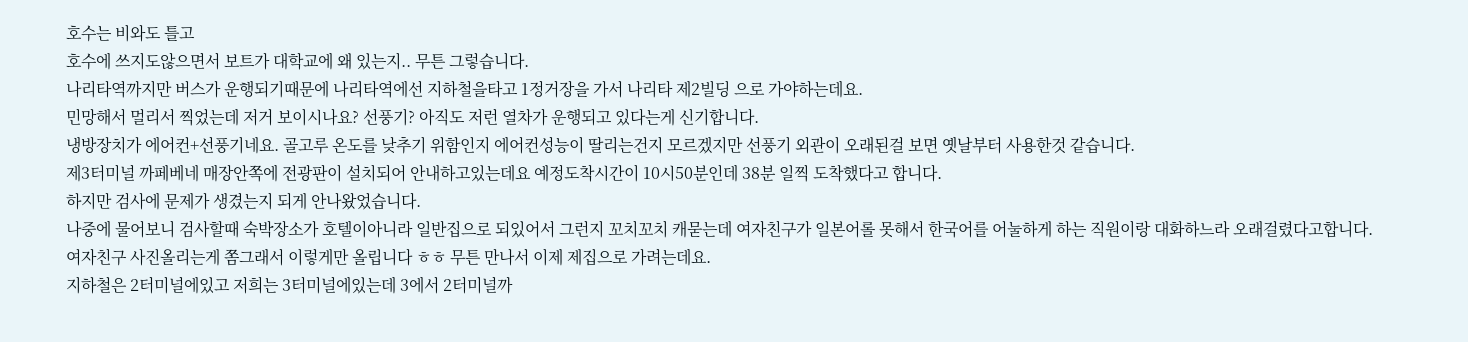호수는 비와도 틀고
호수에 쓰지도않으면서 보트가 대학교에 왜 있는지.. 무튼 그렇습니다.
나리타역까지만 버스가 운행되기때문에 나리타역에선 지하철을타고 1정거장을 가서 나리타 제2빌딩 으로 가야하는데요.
민망해서 멀리서 찍었는데 저거 보이시나요? 선풍기? 아직도 저런 열차가 운행되고 있다는게 신기합니다.
냉방장치가 에어컨+선풍기네요. 골고루 온도를 낮추기 위함인지 에어컨성능이 딸리는건지 모르겠지만 선풍기 외관이 오래된걸 보면 옛날부터 사용한것 같습니다.
제3터미널 까페베네 매장안쪽에 전광판이 설치되어 안내하고있는데요 예정도착시간이 10시50분인데 38분 일찍 도착했다고 합니다.
하지만 검사에 문제가 생겼는지 되게 안나왔었습니다.
나중에 물어보니 검사할때 숙박장소가 호텔이아니라 일반집으로 되있어서 그런지 꼬치꼬치 캐묻는데 여자친구가 일본어롤 못해서 한국어를 어눌하게 하는 직원이랑 대화하느라 오래걸렸다고합니다.
여자친구 사진올리는게 쫌그래서 이렇게만 올립니다 ㅎㅎ 무튼 만나서 이제 제집으로 가려는데요.
지하철은 2터미널에있고 저희는 3터미널에있는데 3에서 2터미널까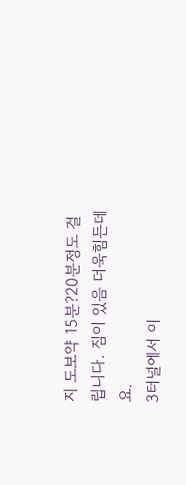지 도보약 15분?20분정도 걸립니다. 짐이 있음 더욱힘든데요.
3터널에서 이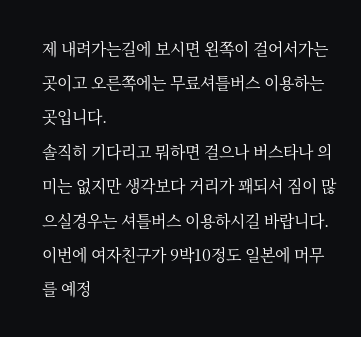제 내려가는길에 보시면 왼쪽이 걸어서가는곳이고 오른쪽에는 무료셔틀버스 이용하는곳입니다.
솔직히 기다리고 뭐하면 걸으나 버스타나 의미는 없지만 생각보다 거리가 꽤되서 짐이 많으실경우는 셔틀버스 이용하시길 바랍니다.
이번에 여자친구가 9박10정도 일본에 머무를 예정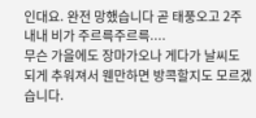인대요. 완전 망했습니다 곧 태풍오고 2주내내 비가 주르륵주르륵....
무슨 가을에도 장마가오나 게다가 날씨도 되게 추워져서 웬만하면 방콕할지도 모르겠습니다.